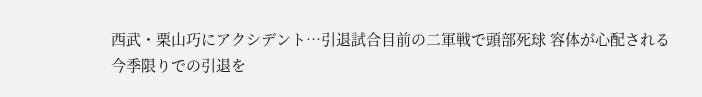西武・栗山巧にアクシデント…引退試合目前の二軍戦で頭部死球 容体が心配される
今季限りでの引退を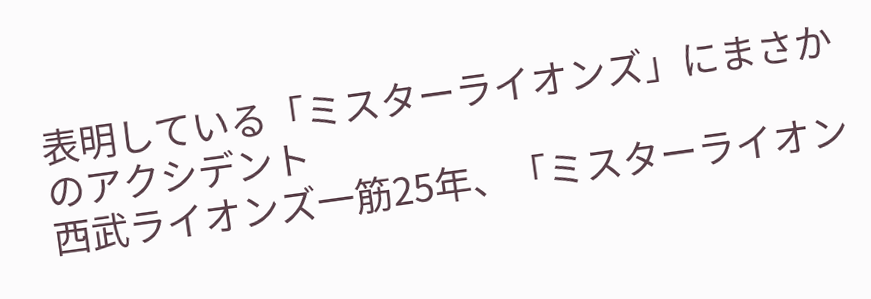表明している「ミスターライオンズ」にまさかのアクシデント
西武ライオンズ一筋25年、「ミスターライオン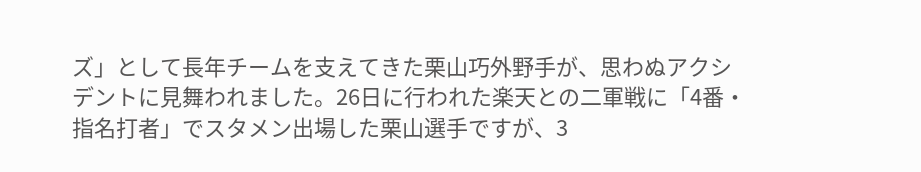ズ」として長年チームを支えてきた栗山巧外野手が、思わぬアクシデントに見舞われました。26日に行われた楽天との二軍戦に「4番・指名打者」でスタメン出場した栗山選手ですが、3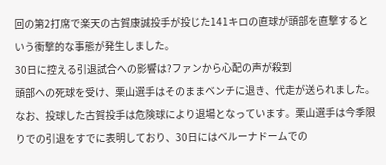回の第2打席で楽天の古賀康誠投手が投じた141キロの直球が頭部を直撃するという衝撃的な事態が発生しました。
30日に控える引退試合への影響は?ファンから心配の声が殺到
頭部への死球を受け、栗山選手はそのままベンチに退き、代走が送られました。なお、投球した古賀投手は危険球により退場となっています。栗山選手は今季限りでの引退をすでに表明しており、30日にはベルーナドームでの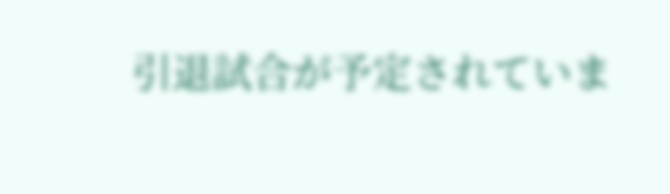引退試合が予定されていま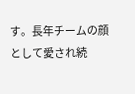す。長年チームの顔として愛され続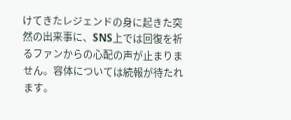けてきたレジェンドの身に起きた突然の出来事に、SNS上では回復を祈るファンからの心配の声が止まりません。容体については続報が待たれます。